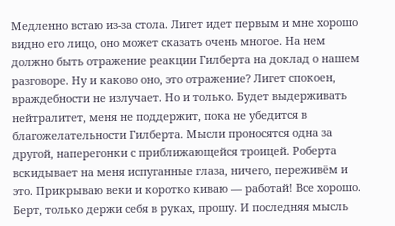Медленно встаю из-за стола. Лигет идет первым и мне хорошо видно его лицо, оно может сказать очень многое. На нем должно быть отражение реакции Гилберта на доклад о нашем разговоре. Ну и каково оно, это отражение? Лигет спокоен, враждебности не излучает. Но и только. Будет выдерживать нейтралитет, меня не поддержит, пока не убедится в благожелательности Гилберта. Мысли проносятся одна за другой, наперегонки с приближающейся троицей. Роберта вскидывает на меня испуганные глаза, ничего, переживём и это. Прикрываю веки и коротко киваю — работай! Все хорошо. Берт, только держи себя в руках, прошу. И последняя мысль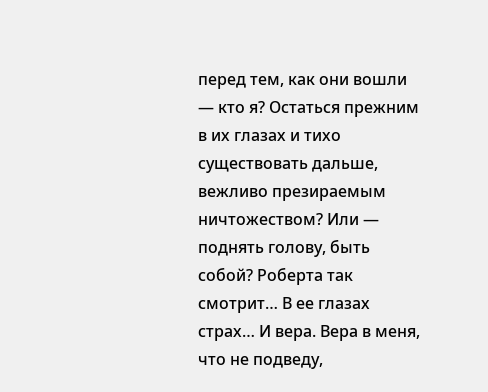перед тем, как они вошли — кто я? Остаться прежним в их глазах и тихо существовать дальше, вежливо презираемым ничтожеством? Или — поднять голову, быть собой? Роберта так смотрит… В ее глазах страх… И вера. Вера в меня, что не подведу,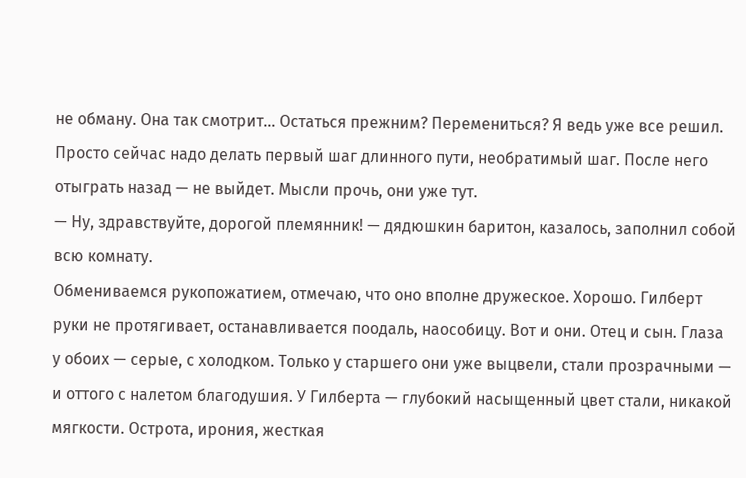не обману. Она так смотрит… Остаться прежним? Перемениться? Я ведь уже все решил. Просто сейчас надо делать первый шаг длинного пути, необратимый шаг. После него отыграть назад — не выйдет. Мысли прочь, они уже тут.
— Ну, здравствуйте, дорогой племянник! — дядюшкин баритон, казалось, заполнил собой всю комнату.
Обмениваемся рукопожатием, отмечаю, что оно вполне дружеское. Хорошо. Гилберт руки не протягивает, останавливается поодаль, наособицу. Вот и они. Отец и сын. Глаза у обоих — серые, с холодком. Только у старшего они уже выцвели, стали прозрачными — и оттого с налетом благодушия. У Гилберта — глубокий насыщенный цвет стали, никакой мягкости. Острота, ирония, жесткая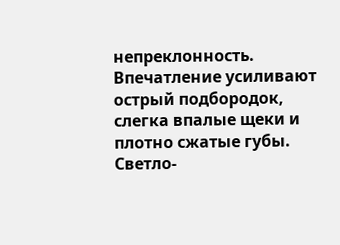непреклонность. Впечатление усиливают острый подбородок, слегка впалые щеки и плотно сжатые губы. Светло-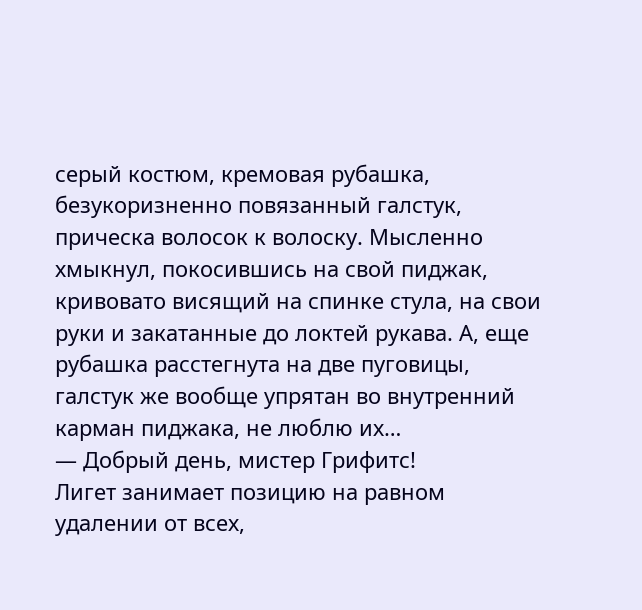серый костюм, кремовая рубашка, безукоризненно повязанный галстук, прическа волосок к волоску. Мысленно хмыкнул, покосившись на свой пиджак, кривовато висящий на спинке стула, на свои руки и закатанные до локтей рукава. А, еще рубашка расстегнута на две пуговицы, галстук же вообще упрятан во внутренний карман пиджака, не люблю их…
— Добрый день, мистер Грифитс!
Лигет занимает позицию на равном удалении от всех,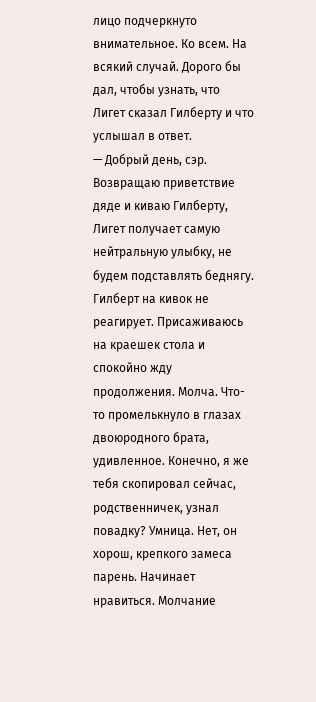лицо подчеркнуто внимательное. Ко всем. На всякий случай. Дорого бы дал, чтобы узнать, что Лигет сказал Гилберту и что услышал в ответ.
— Добрый день, сэр.
Возвращаю приветствие дяде и киваю Гилберту, Лигет получает самую нейтральную улыбку, не будем подставлять беднягу. Гилберт на кивок не реагирует. Присаживаюсь на краешек стола и спокойно жду продолжения. Молча. Что-то промелькнуло в глазах двоюродного брата, удивленное. Конечно, я же тебя скопировал сейчас, родственничек, узнал повадку? Умница. Нет, он хорош, крепкого замеса парень. Начинает нравиться. Молчание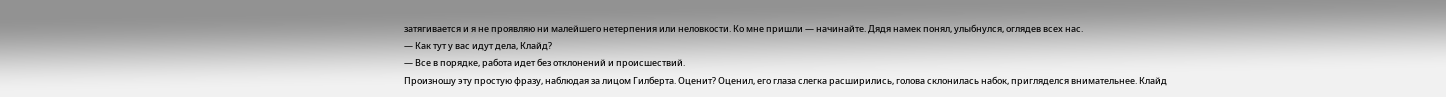затягивается и я не проявляю ни малейшего нетерпения или неловкости. Ко мне пришли — начинайте. Дядя намек понял, улыбнулся, оглядев всех нас.
— Как тут у вас идут дела, Клайд?
— Все в порядке, работа идет без отклонений и происшествий.
Произношу эту простую фразу, наблюдая за лицом Гилберта. Оценит? Оценил, его глаза слегка расширились, голова склонилась набок, пригляделся внимательнее. Клайд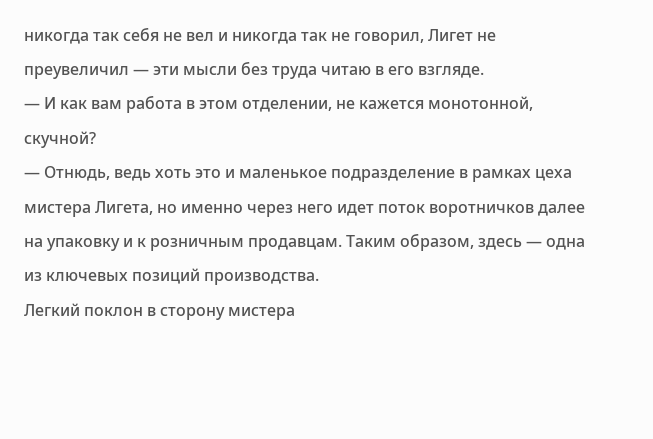никогда так себя не вел и никогда так не говорил, Лигет не преувеличил — эти мысли без труда читаю в его взгляде.
— И как вам работа в этом отделении, не кажется монотонной, скучной?
— Отнюдь, ведь хоть это и маленькое подразделение в рамках цеха мистера Лигета, но именно через него идет поток воротничков далее на упаковку и к розничным продавцам. Таким образом, здесь — одна из ключевых позиций производства.
Легкий поклон в сторону мистера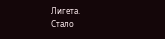Лигета.
Стало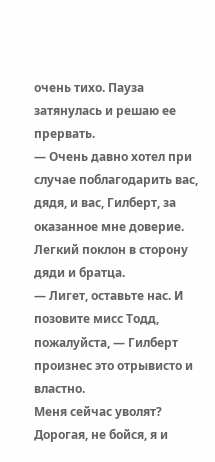очень тихо. Пауза затянулась и решаю ее прервать.
— Очень давно хотел при случае поблагодарить вас, дядя, и вас, Гилберт, за оказанное мне доверие.
Легкий поклон в сторону дяди и братца.
— Лигет, оставьте нас. И позовите мисс Тодд, пожалуйста, — Гилберт произнес это отрывисто и властно.
Меня сейчас уволят? Дорогая, не бойся, я и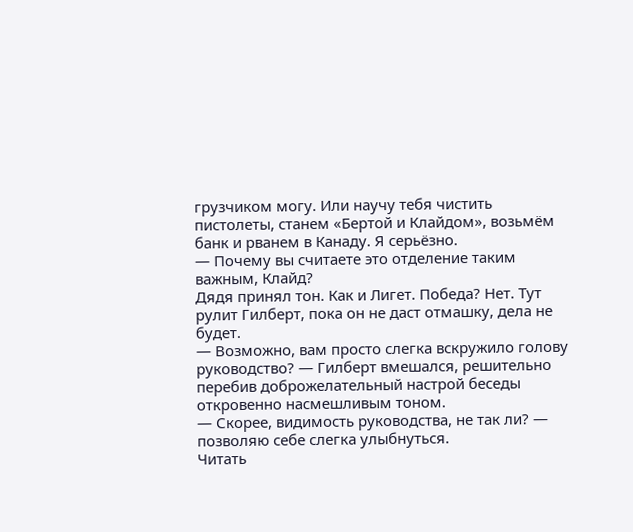грузчиком могу. Или научу тебя чистить пистолеты, станем «Бертой и Клайдом», возьмём банк и рванем в Канаду. Я серьёзно.
— Почему вы считаете это отделение таким важным, Клайд?
Дядя принял тон. Как и Лигет. Победа? Нет. Тут рулит Гилберт, пока он не даст отмашку, дела не будет.
— Возможно, вам просто слегка вскружило голову руководство? — Гилберт вмешался, решительно перебив доброжелательный настрой беседы откровенно насмешливым тоном.
— Скорее, видимость руководства, не так ли? — позволяю себе слегка улыбнуться.
Читать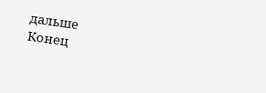дальше
Конец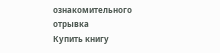ознакомительного отрывка
Купить книгу